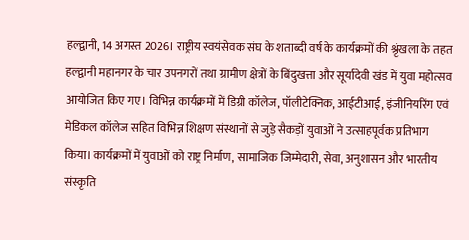हल्द्वानी, 14 अगस्त 2026। राष्ट्रीय स्वयंसेवक संघ के शताब्दी वर्ष के कार्यक्रमों की श्रृंखला के तहत हल्द्वानी महानगर के चार उपनगरों तथा ग्रामीण क्षेत्रों के बिंदुखत्ता और सूर्यादेवी खंड में युवा महोत्सव आयोजित किए गए। विभिन्न कार्यक्रमों में डिग्री कॉलेज, पॉलीटेक्निक, आईटीआई, इंजीनियरिंग एवं मेडिकल कॉलेज सहित विभिन्न शिक्षण संस्थानों से जुड़े सैकड़ों युवाओं ने उत्साहपूर्वक प्रतिभाग किया। कार्यक्रमों में युवाओं को राष्ट्र निर्माण, सामाजिक जिम्मेदारी, सेवा, अनुशासन और भारतीय संस्कृति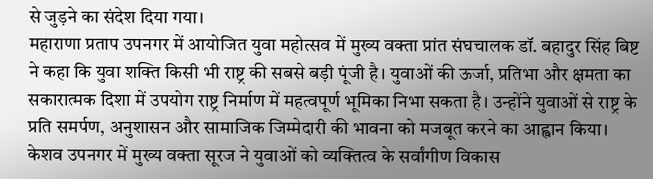से जुड़ने का संदेश दिया गया।
महाराणा प्रताप उपनगर में आयोजित युवा महोत्सव में मुख्य वक्ता प्रांत संघचालक डॉ. बहादुर सिंह बिष्ट ने कहा कि युवा शक्ति किसी भी राष्ट्र की सबसे बड़ी पूंजी है। युवाओं की ऊर्जा, प्रतिभा और क्षमता का सकारात्मक दिशा में उपयोग राष्ट्र निर्माण में महत्वपूर्ण भूमिका निभा सकता है। उन्होंने युवाओं से राष्ट्र के प्रति समर्पण, अनुशासन और सामाजिक जिम्मेदारी की भावना को मजबूत करने का आह्वान किया।
केशव उपनगर में मुख्य वक्ता सूरज ने युवाओं को व्यक्तित्व के सर्वांगीण विकास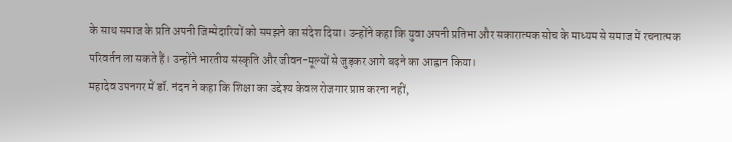के साथ समाज के प्रति अपनी जिम्मेदारियों को समझने का संदेश दिया। उन्होंने कहा कि युवा अपनी प्रतिभा और सकारात्मक सोच के माध्यम से समाज में रचनात्मक परिवर्तन ला सकते हैं। उन्होंने भारतीय संस्कृति और जीवन-मूल्यों से जुड़कर आगे बढ़ने का आह्वान किया।
महादेव उपनगर में डॉ. नंदन ने कहा कि शिक्षा का उद्देश्य केवल रोजगार प्राप्त करना नहीं,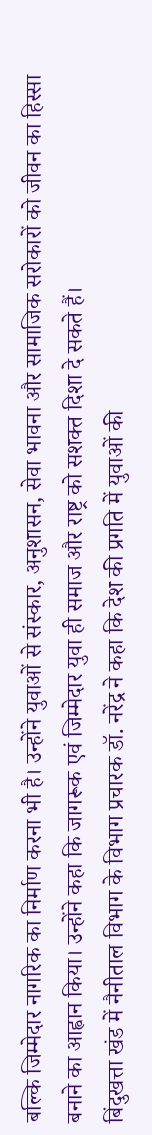बल्कि जिम्मेदार नागरिक का निर्माण करना भी है। उन्होंने युवाओं से संस्कार, अनुशासन, सेवा भावना और सामाजिक सरोकारों को जीवन का हिस्सा बनाने का आह्वान किया। उन्होंने कहा कि जागरूक एवं जिम्मेदार युवा ही समाज और राष्ट्र को सशक्त दिशा दे सकते हैं।
बिंदुखत्ता खंड में नैनीताल विभाग के विभाग प्रचारक डॉ. नरेंद्र ने कहा कि देश की प्रगति में युवाओं की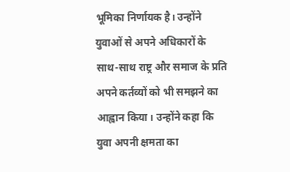भूमिका निर्णायक है। उन्होंने युवाओं से अपने अधिकारों के साथ-साथ राष्ट्र और समाज के प्रति अपने कर्तव्यों को भी समझने का आह्वान किया। उन्होंने कहा कि युवा अपनी क्षमता का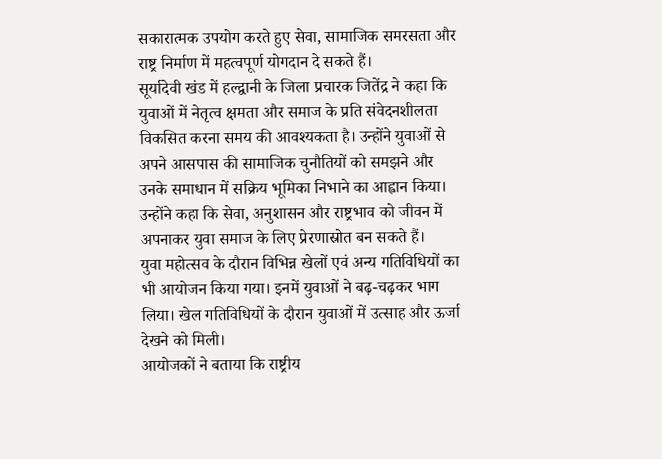सकारात्मक उपयोग करते हुए सेवा, सामाजिक समरसता और राष्ट्र निर्माण में महत्वपूर्ण योगदान दे सकते हैं।
सूर्यादेवी खंड में हल्द्वानी के जिला प्रचारक जितेंद्र ने कहा कि युवाओं में नेतृत्व क्षमता और समाज के प्रति संवेदनशीलता विकसित करना समय की आवश्यकता है। उन्होंने युवाओं से अपने आसपास की सामाजिक चुनौतियों को समझने और उनके समाधान में सक्रिय भूमिका निभाने का आह्वान किया। उन्होंने कहा कि सेवा, अनुशासन और राष्ट्रभाव को जीवन में अपनाकर युवा समाज के लिए प्रेरणास्रोत बन सकते हैं।
युवा महोत्सव के दौरान विभिन्न खेलों एवं अन्य गतिविधियों का भी आयोजन किया गया। इनमें युवाओं ने बढ़-चढ़कर भाग लिया। खेल गतिविधियों के दौरान युवाओं में उत्साह और ऊर्जा देखने को मिली।
आयोजकों ने बताया कि राष्ट्रीय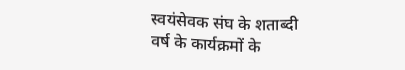स्वयंसेवक संघ के शताब्दी वर्ष के कार्यक्रमों के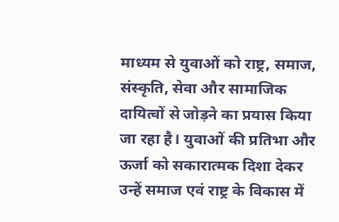माध्यम से युवाओं को राष्ट्र, समाज, संस्कृति, सेवा और सामाजिक दायित्वों से जोड़ने का प्रयास किया जा रहा है। युवाओं की प्रतिभा और ऊर्जा को सकारात्मक दिशा देकर उन्हें समाज एवं राष्ट्र के विकास में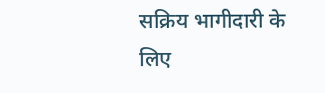सक्रिय भागीदारी के लिए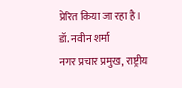प्रेरित किया जा रहा है।
डॉ. नवीन शर्मा
नगर प्रचार प्रमुख, राष्ट्रीय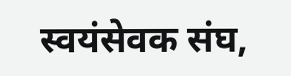स्वयंसेवक संघ,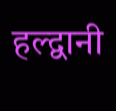हल्द्वानी